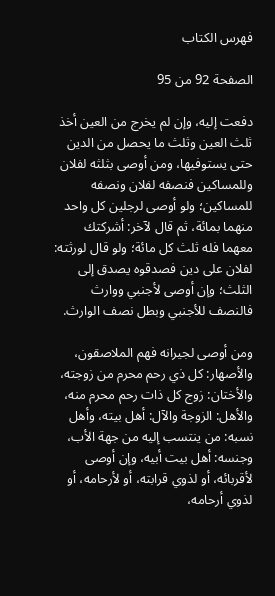فهرس الكتاب

الصفحة 92 من 95

دفعت إليه، وإن لم يخرج من العين أخذ ثلث العين وثلث ما يحصل من الدين حتى يستوفيها، ومن أوصى بثلثه لفلان وللمساكين فنصفه لفلان ونصفه للمساكين؛ ولو أوصى لرجلين كل واحد منهما بمائة، ثم قال لآخر: أشركتك معهما فله ثلث كل مائة؛ ولو قال لورثته: لفلان على دين فصدقوه يصدق إلى الثلث؛ وإن أوصى لأجنبي ووارث فالنصف للأجنبي وبطل نصف الوارث.

ومن أوصى لجيرانه فهم الملاصقون، والأصهار: كل ذي رحم محرم من زوجته، والأختان: زوج كل ذات رحم محرم منه، والأهل: الزوجة والآل: أهل بيته، وأهل نسبه: من ينتسب إليه من جهة الأب، وجنسه: أهل بيت أبيه، وإن أوصى لأقربائه، أو لذوي قرابته، أو لأرحامه، أو لذوي أرحامه،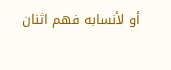أو لأنسابه فهم اثنان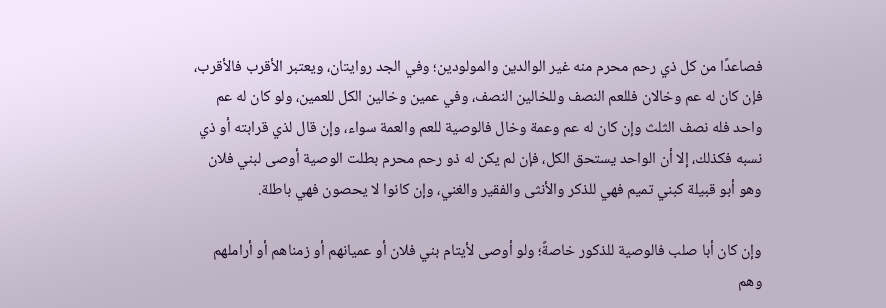فصاعدًا من كل ذي رحم محرم منه غير الوالدين والمولودين؛ وفي الجد روايتان، ويعتبر الأقرب فالأقرب، فإن كان له عم وخالان فللعم النصف وللخالين النصف، وفي عمين وخالين الكل للعمين، ولو كان له عم واحد فله نصف الثلث وإن كان له عم وعمة وخال فالوصية للعم والعمة سواء، وإن قال لذي قرابته أو ذي نسبه فكذلك، إلا أن الواحد يستحق الكل، فإن لم يكن له ذو رحم محرم بطلت الوصية أوصى لبني فلان وهو أبو قبيلة كبني تميم فهي للذكر والأنثى والفقير والغني، وإن كانوا لا يحصون فهي باطلة.

وإن كان أبا صلب فالوصية للذكور خاصةً؛ ولو أوصى لأيتام بني فلان أو عميانهم أو زمناهم أو أراملهم وهم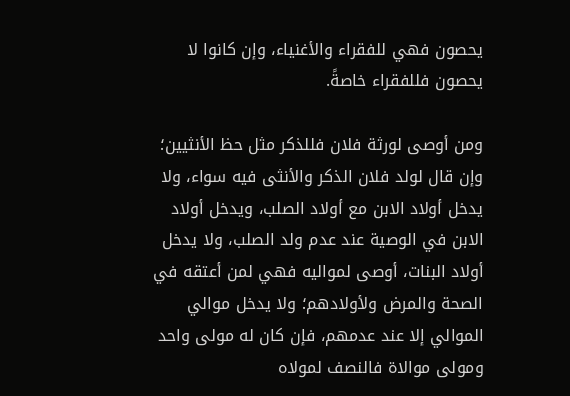يحصون فهي للفقراء والأغنياء، وإن كانوا لا يحصون فللفقراء خاصةً.

ومن أوصى لورثة فلان فللذكر مثل حظ الأنثيين؛ وإن قال لولد فلان الذكر والأنثى فيه سواء، ولا يدخل أولاد الابن مع أولاد الصلب، ويدخل أولاد الابن في الوصية عند عدم ولد الصلب، ولا يدخل أولاد البنات، أوصى لمواليه فهي لمن أعتقه في الصحة والمرض ولأولادهم؛ ولا يدخل موالي الموالي إلا عند عدمهم، فإن كان له مولى واحد ومولى موالاة فالنصف لمولاه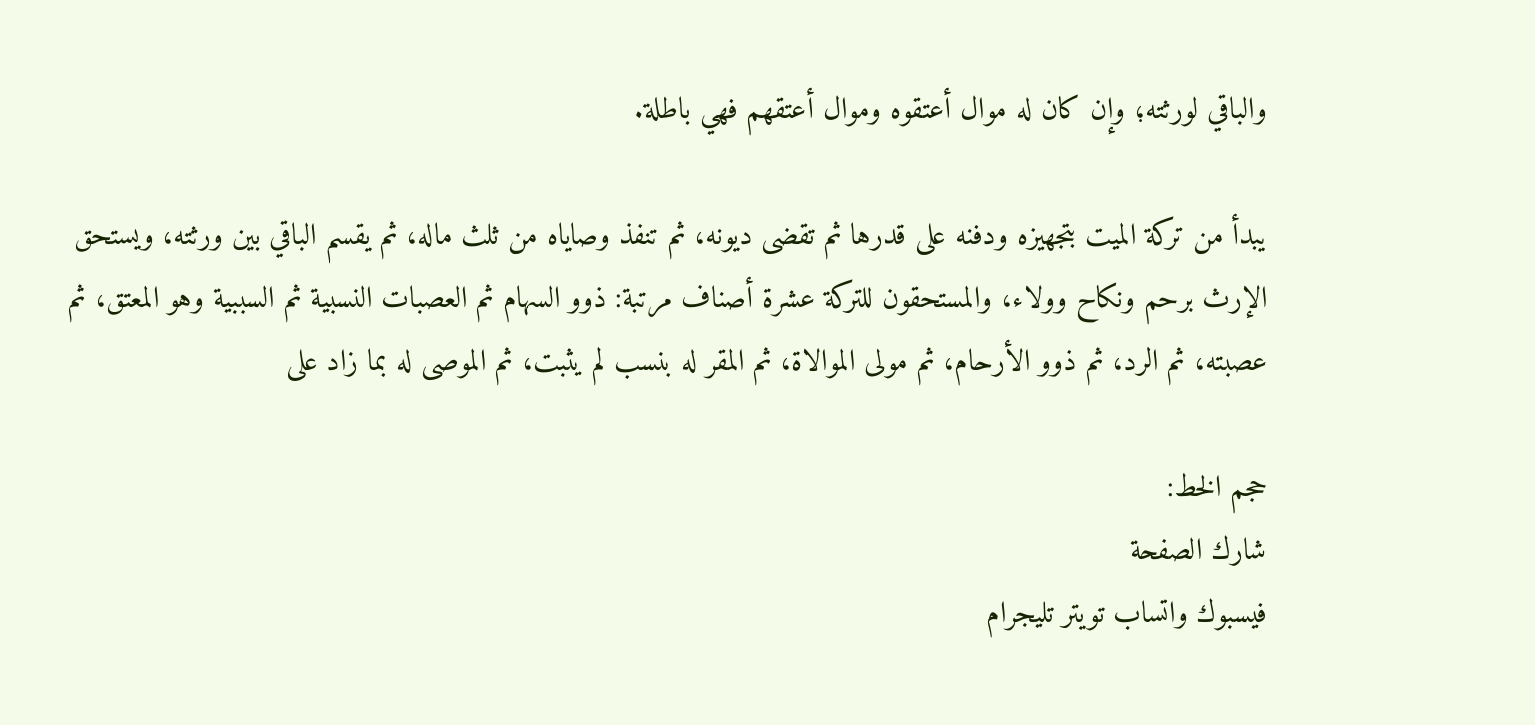والباقي لورثته؛ وإن كان له موال أعتقوه وموال أعتقهم فهي باطلة.

يبدأ من تركة الميت بتجهيزه ودفنه على قدرها ثم تقضى ديونه، ثم تنفذ وصاياه من ثلث ماله، ثم يقسم الباقي بين ورثته، ويستحق الإرث برحم ونكاح وولاء، والمستحقون للتركة عشرة أصناف مرتبة: ذوو السهام ثم العصبات النسبية ثم السببية وهو المعتق، ثم عصبته، ثم الرد، ثم ذوو الأرحام، ثم مولى الموالاة، ثم المقر له بنسب لم يثبت، ثم الموصى له بما زاد على

حجم الخط:
شارك الصفحة
فيسبوك واتساب تويتر تليجرام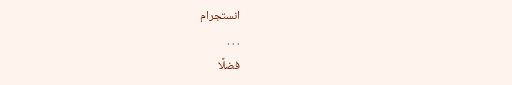انستجرام
. . .
فضلًا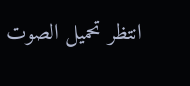انتظر تحميل الصوت